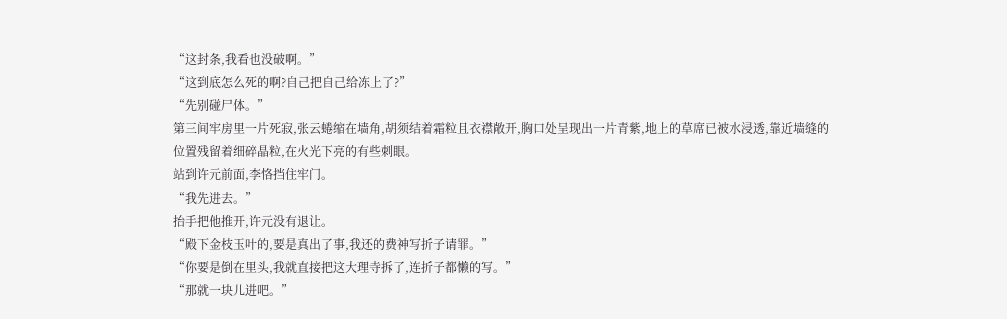“这封条,我看也没破啊。”
“这到底怎么死的啊?自己把自己给冻上了?”
“先别碰尸体。”
第三间牢房里一片死寂,张云蜷缩在墙角,胡须结着霜粒且衣襟敞开,胸口处呈现出一片青紫,地上的草席已被水浸透,靠近墙缝的位置残留着细碎晶粒,在火光下亮的有些刺眼。
站到许元前面,李恪挡住牢门。
“我先进去。”
抬手把他推开,许元没有退让。
“殿下金枝玉叶的,要是真出了事,我还的费神写折子请罪。”
“你要是倒在里头,我就直接把这大理寺拆了,连折子都懒的写。”
“那就一块儿进吧。”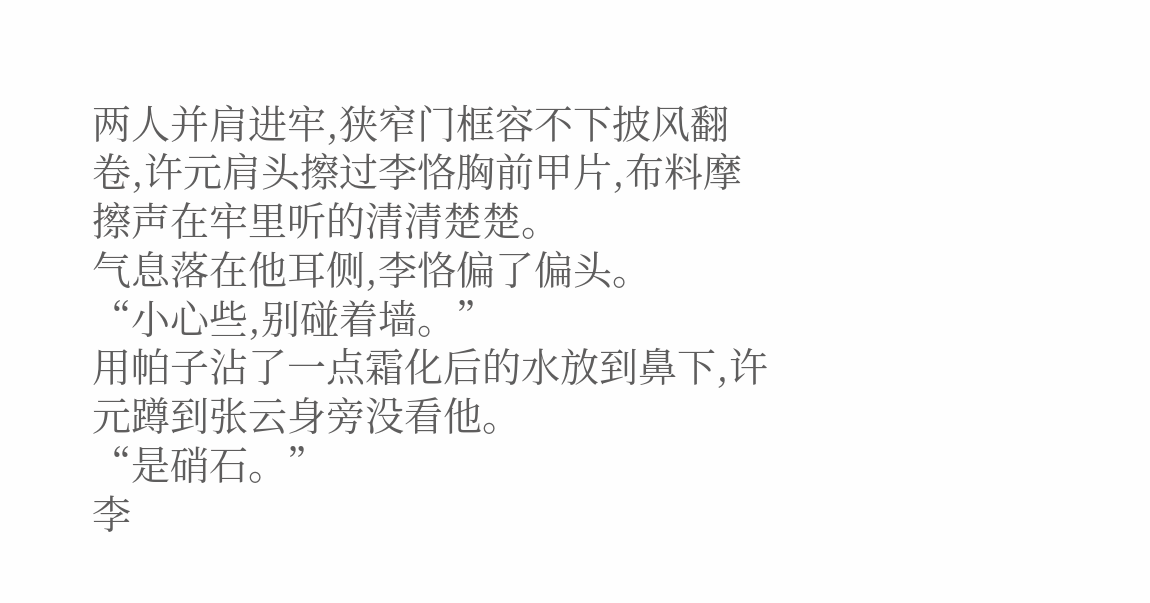两人并肩进牢,狭窄门框容不下披风翻卷,许元肩头擦过李恪胸前甲片,布料摩擦声在牢里听的清清楚楚。
气息落在他耳侧,李恪偏了偏头。
“小心些,别碰着墙。”
用帕子沾了一点霜化后的水放到鼻下,许元蹲到张云身旁没看他。
“是硝石。”
李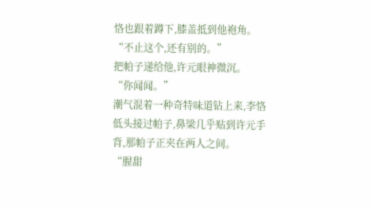恪也跟着蹲下,膝盖抵到他袍角。
“不止这个,还有别的。”
把帕子递给他,许元眼神微沉。
“你闻闻。”
潮气混着一种奇特味道钻上来,李恪低头接过帕子,鼻梁几乎贴到许元手背,那帕子正夹在两人之间。
“腥甜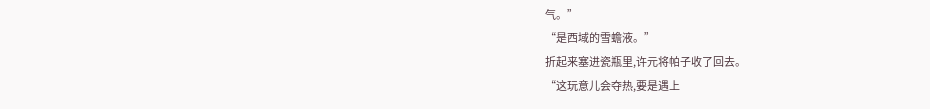气。”
“是西域的雪蟾液。”
折起来塞进瓷瓶里,许元将帕子收了回去。
“这玩意儿会夺热,要是遇上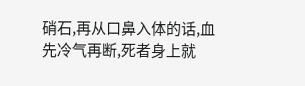硝石,再从口鼻入体的话,血先冷气再断,死者身上就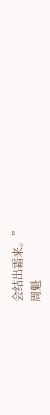会结出霜来。”
周魁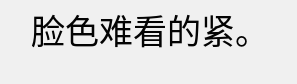脸色难看的紧。